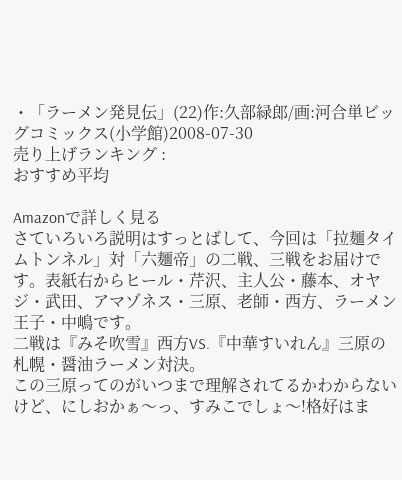・「ラーメン発見伝」(22)作:久部緑郎/画:河合単ビッグコミックス(小学館)2008-07-30
売り上げランキング :
おすすめ平均

Amazonで詳しく見る
さていろいろ説明はすっとばして、今回は「拉麺タイムトンネル」対「六麺帝」の二戦、三戦をお届けです。表紙右からヒール・芹沢、主人公・藤本、オヤジ・武田、アマゾネス・三原、老師・西方、ラーメン王子・中嶋です。
二戦は『みそ吹雪』西方VS.『中華すいれん』三原の札幌・醤油ラーメン対決。
この三原ってのがいつまで理解されてるかわからないけど、にしおかぁ〜っ、すみこでしょ〜!格好はま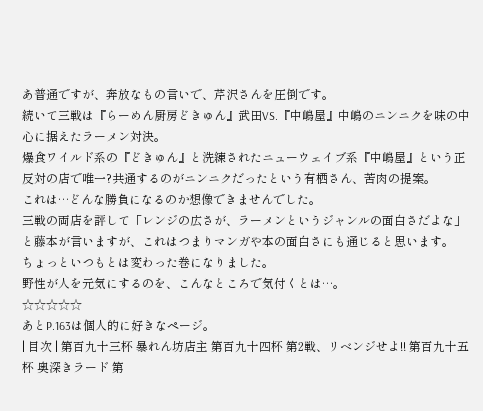あ普通ですが、奔放なもの言いで、芹沢さんを圧倒です。
続いて三戦は『らーめん厨房どきゅん』武田VS.『中嶋屋』中嶋のニンニクを味の中心に据えたラーメン対決。
爆食ワイルド系の『どきゅん』と洗練されたニューウェイブ系『中嶋屋』という正反対の店で唯一?共通するのがニンニクだったという有栖さん、苦肉の提案。
これは…どんな勝負になるのか想像できませんでした。
三戦の両店を評して「レンジの広さが、ラーメンというジャンルの面白さだよな」と藤本が言いますが、これはつまりマンガや本の面白さにも通じると思います。
ちょっといつもとは変わった巻になりました。
野性が人を元気にするのを、こんなところで気付くとは…。
☆☆☆☆☆
あとP.163は個人的に好きなページ。
| 目次 | 第百九十三杯 暴れん坊店主 第百九十四杯 第2戦、リベンジせよ!! 第百九十五杯 奥深きラード 第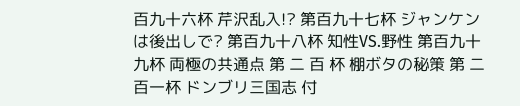百九十六杯 芹沢乱入!? 第百九十七杯 ジャンケンは後出しで? 第百九十八杯 知性VS.野性 第百九十九杯 両極の共通点 第 二 百 杯 棚ボタの秘策 第 二 百一杯 ドンブリ三国志 付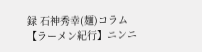録 石神秀幸(麺)コラム【ラーメン紀行】ニンニ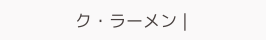ク・ラーメン |